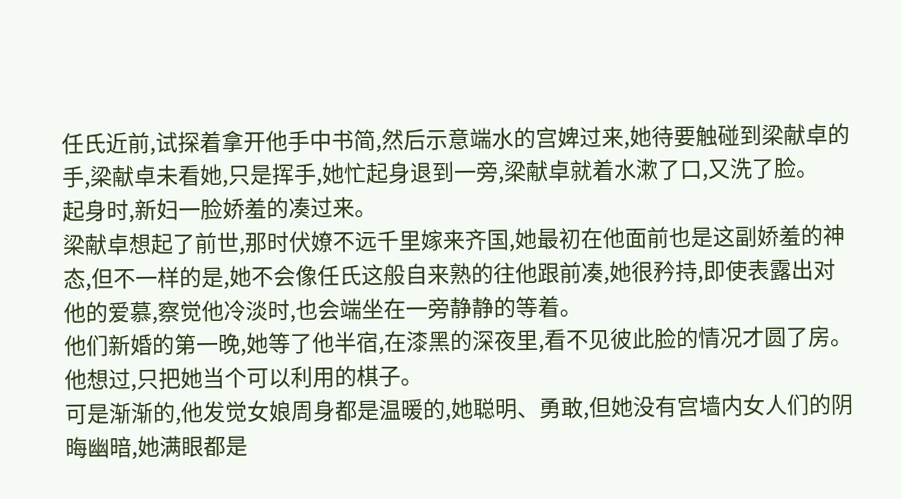任氏近前,试探着拿开他手中书简,然后示意端水的宫婢过来,她待要触碰到梁献卓的手,梁献卓未看她,只是挥手,她忙起身退到一旁,梁献卓就着水漱了口,又洗了脸。
起身时,新妇一脸娇羞的凑过来。
梁献卓想起了前世,那时伏嫽不远千里嫁来齐国,她最初在他面前也是这副娇羞的神态,但不一样的是,她不会像任氏这般自来熟的往他跟前凑,她很矜持,即使表露出对他的爱慕,察觉他冷淡时,也会端坐在一旁静静的等着。
他们新婚的第一晚,她等了他半宿,在漆黑的深夜里,看不见彼此脸的情况才圆了房。
他想过,只把她当个可以利用的棋子。
可是渐渐的,他发觉女娘周身都是温暖的,她聪明、勇敢,但她没有宫墙内女人们的阴晦幽暗,她满眼都是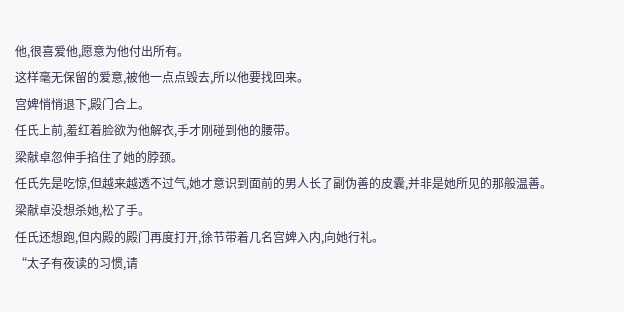他,很喜爱他,愿意为他付出所有。
这样毫无保留的爱意,被他一点点毁去,所以他要找回来。
宫婢悄悄退下,殿门合上。
任氏上前,羞红着脸欲为他解衣,手才刚碰到他的腰带。
梁献卓忽伸手掐住了她的脖颈。
任氏先是吃惊,但越来越透不过气,她才意识到面前的男人长了副伪善的皮囊,并非是她所见的那般温善。
梁献卓没想杀她,松了手。
任氏还想跑,但内殿的殿门再度打开,徐节带着几名宫婢入内,向她行礼。
“太子有夜读的习惯,请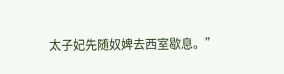太子妃先随奴婢去西室歇息。”